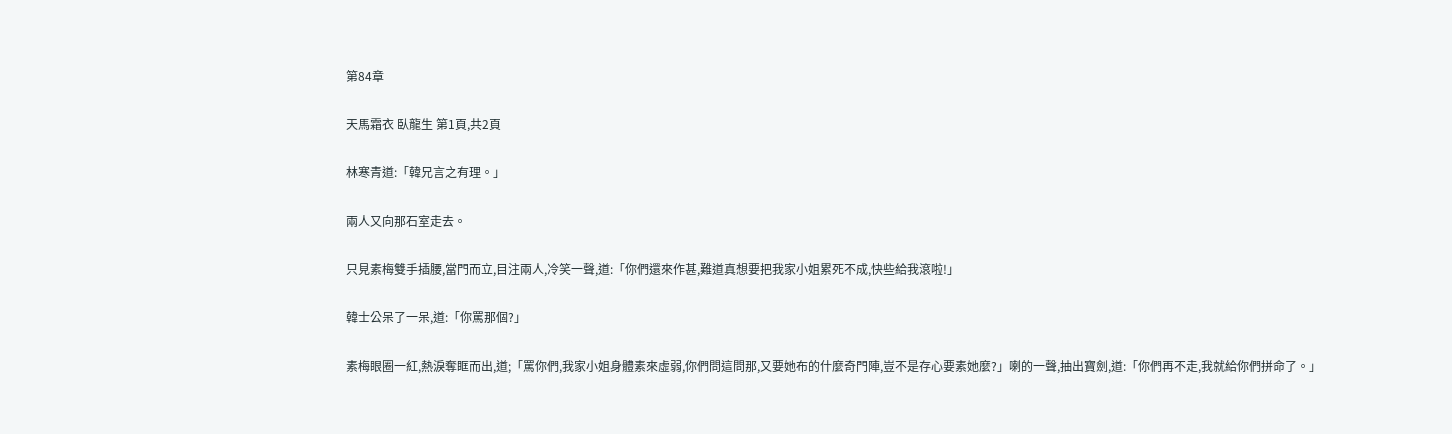第84章

天馬霜衣 臥龍生 第1頁,共2頁

林寒青道:「韓兄言之有理。」

兩人又向那石室走去。

只見素梅雙手插腰,當門而立,目注兩人,冷笑一聲,道:「你們還來作甚,難道真想要把我家小姐累死不成,快些給我滾啦!」

韓士公呆了一呆,道:「你罵那個?」

素梅眼圈一紅,熱淚奪眶而出,道;「罵你們,我家小姐身體素來虛弱,你們問這問那,又要她布的什麼奇門陣,豈不是存心要素她麼?」喇的一聲,抽出寶劍,道:「你們再不走,我就給你們拼命了。」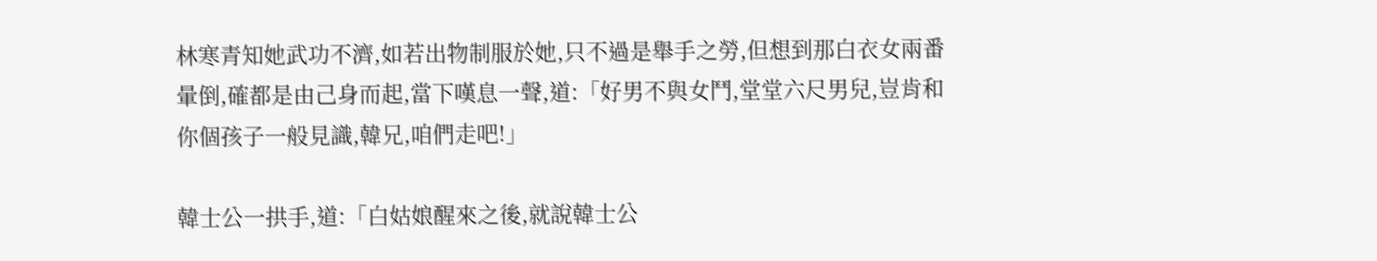林寒青知她武功不濟,如若出物制服於她,只不過是舉手之勞,但想到那白衣女兩番暈倒,確都是由己身而起,當下嘆息一聲,道:「好男不與女鬥,堂堂六尺男兒,豈肯和你個孩子一般見識,韓兄,咱們走吧!」

韓士公一拱手,道:「白姑娘醒來之後,就說韓士公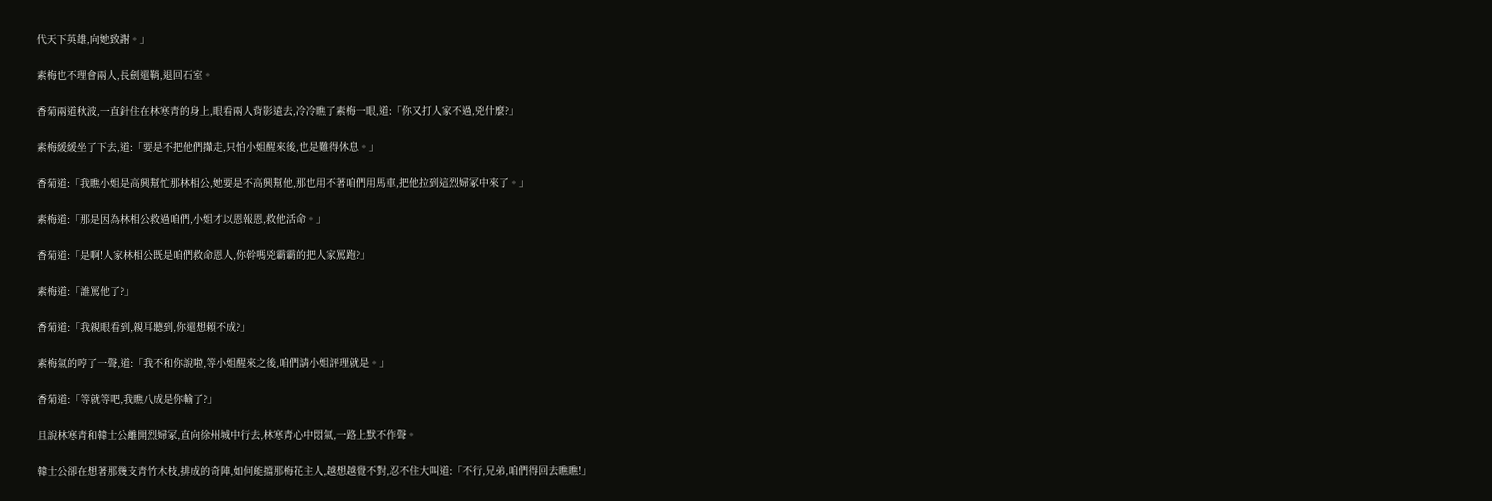代天下英雄,向她致謝。」

素梅也不理會兩人,長劍還鞘,退回石室。

香菊兩道秋波,一直針住在林寒青的身上,眼看兩人背影遠去,冷冷瞧了素梅一眼,道:「你又打人家不過,兇什麼?」

素梅緩緩坐了下去,道:「要是不把他們攆走,只怕小姐醒來後,也是難得休息。」

香菊道:「我瞧小姐是高興幫忙那林相公,她要是不高興幫他,那也用不著咱們用馬車,把他拉到這烈婦冢中來了。」

素梅道:「那是因為林相公救過咱們,小姐才以恩報恩,救他活命。」

香菊道:「是啊!人家林相公既是咱們救命恩人,你幹嗎兇霸霸的把人家罵跑?」

素梅道:「誰罵他了?」

香菊道:「我親眼看到,親耳聽到,你還想賴不成?」

素梅氣的哼了一聲,道:「我不和你說啦,等小姐醒來之後,咱們請小姐評理就是。」

香菊道:「等就等吧,我瞧八成是你輸了?」

且說林寒青和韓士公離開烈婦冢,直向徐州城中行去,林寒青心中悶氣,一路上默不作聲。

韓士公卻在想著那幾支青竹木枝,排成的奇陣,如何能擋那梅花主人,越想越覺不對,忍不住大叫道:「不行,兄弟,咱們得回去瞧瞧!」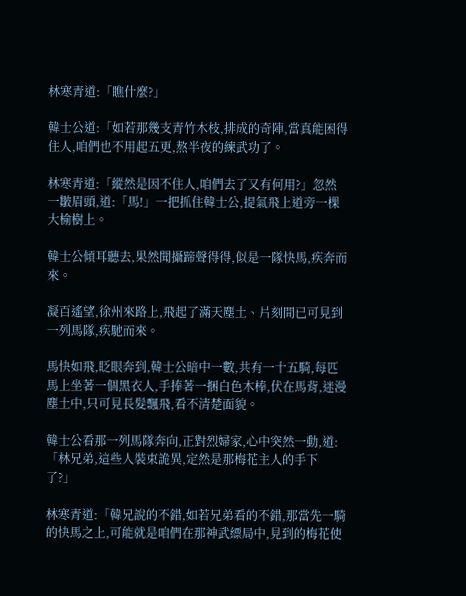林寒青道:「瞧什麼?」

韓士公道:「如若那幾支青竹木枝,排成的奇陣,當真能困得住人,咱們也不用起五更,熬半夜的練武功了。

林寒青道:「縱然是因不住人,咱們去了又有何用?」忽然一皺眉頭,道:「馬!」一把抓住韓士公,提氣飛上道旁一棵大榆樹上。

韓士公傾耳聽去,果然聞攝蹄聲得得,似是一隊快馬,疾奔而來。

凝百遙望,徐州來路上,飛起了滿天塵土、片刻間已可見到一列馬隊,疾馳而來。

馬快如飛,眨眼奔到,韓士公暗中一數,共有一十五騎,每匹馬上坐著一個黑衣人,手捧著一捆白色木棒,伏在馬背,迷漫塵土中,只可見長髮飄飛,看不清楚面貌。

韓士公看那一列馬隊奔向,正對烈婦家,心中突然一動,道:「林兄弟,這些人裝束詭異,定然是那梅花主人的手下了?」

林寒青道:「韓兄說的不錯,如若兄弟看的不錯,那當先一騎的快馬之上,可能就是咱們在那神武縹局中,見到的梅花使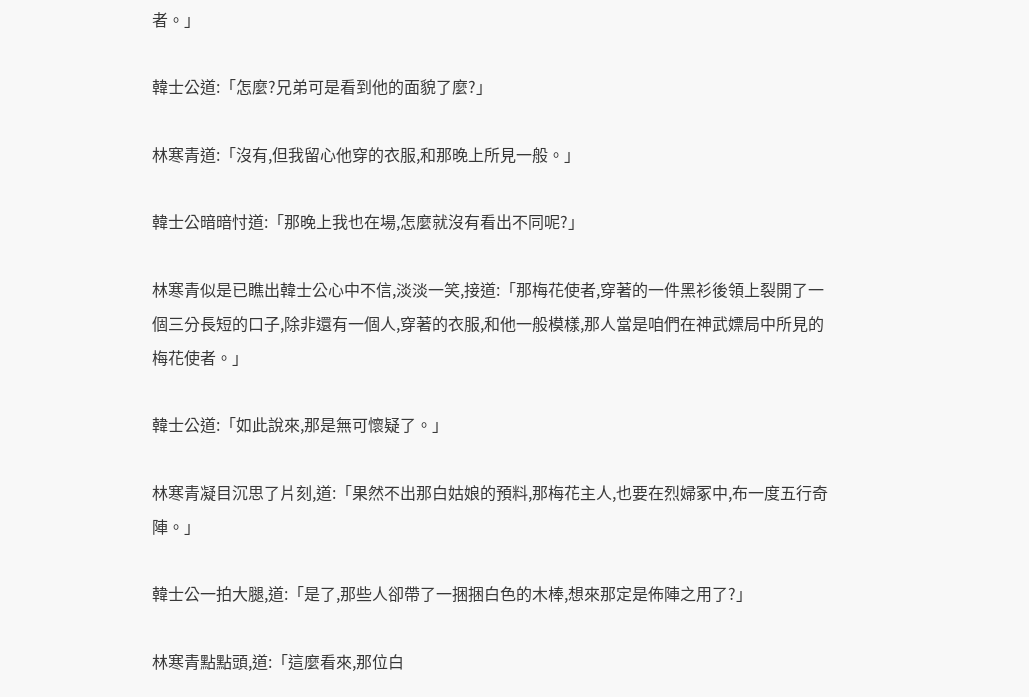者。」

韓士公道:「怎麼?兄弟可是看到他的面貌了麼?」

林寒青道:「沒有,但我留心他穿的衣服,和那晚上所見一般。」

韓士公暗暗忖道:「那晚上我也在場,怎麼就沒有看出不同呢?」

林寒青似是已瞧出韓士公心中不信,淡淡一笑,接道:「那梅花使者,穿著的一件黑衫後領上裂開了一個三分長短的口子,除非還有一個人,穿著的衣服,和他一般模樣,那人當是咱們在神武嫖局中所見的梅花使者。」

韓士公道:「如此說來,那是無可懷疑了。」

林寒青凝目沉思了片刻,道:「果然不出那白姑娘的預料,那梅花主人,也要在烈婦冢中,布一度五行奇陣。」

韓士公一拍大腿,道:「是了,那些人卻帶了一捆捆白色的木棒,想來那定是佈陣之用了?」

林寒青點點頭,道:「這麼看來,那位白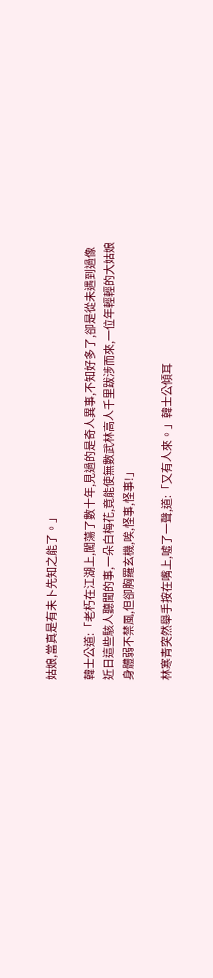姑娘,當真是有未卜先知之能了。」

韓士公道:「老朽在江湖上,闖蕩了數十年,見過的是奇人異事,不知好多了,卻是從未遇到過像近日這些駭人聽聞的事,一朵白梅花,竟能使無數武林高人千里跋涉而來,一位年輕輕的大姑娘身體弱不禁風,但卻胸羅玄機,唉,怪事,怪事!」

林寒青突然舉手按在嘴上,噓了一聲,道:「又有人來。」韓士公傾耳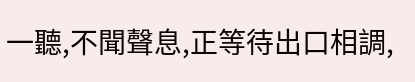一聽,不聞聲息,正等待出口相調,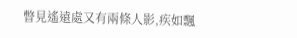瞥見遙遠處又有兩條人影,疾如飄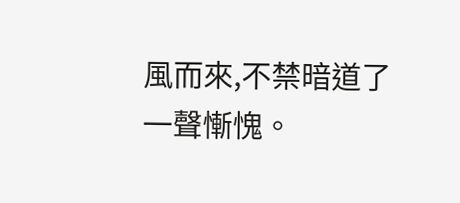風而來,不禁暗道了一聲慚愧。